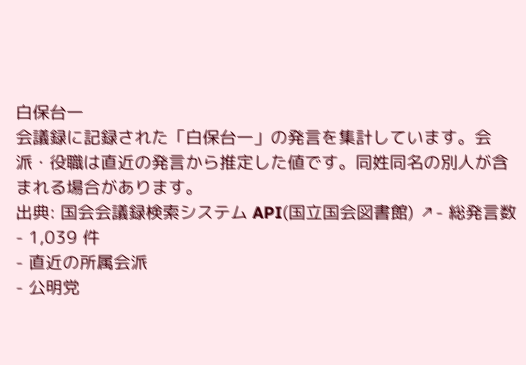白保台一
会議録に記録された「白保台一」の発言を集計しています。会派・役職は直近の発言から推定した値です。同姓同名の別人が含まれる場合があります。
出典: 国会会議録検索システム API(国立国会図書館) ↗- 総発言数
- 1,039 件
- 直近の所属会派
- 公明党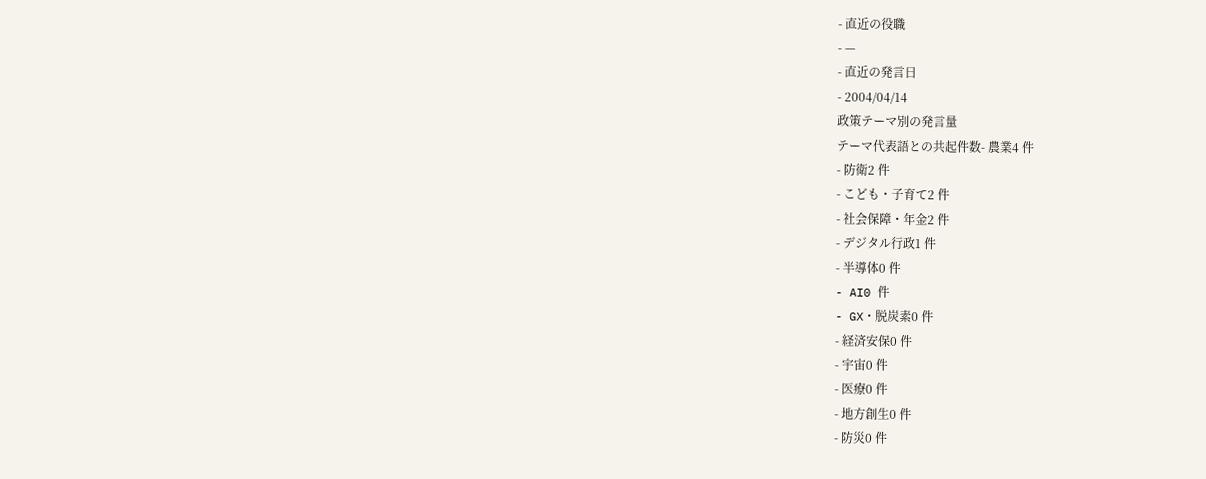- 直近の役職
- —
- 直近の発言日
- 2004/04/14
政策テーマ別の発言量
テーマ代表語との共起件数- 農業4 件
- 防衛2 件
- こども・子育て2 件
- 社会保障・年金2 件
- デジタル行政1 件
- 半導体0 件
- AI0 件
- GX・脱炭素0 件
- 経済安保0 件
- 宇宙0 件
- 医療0 件
- 地方創生0 件
- 防災0 件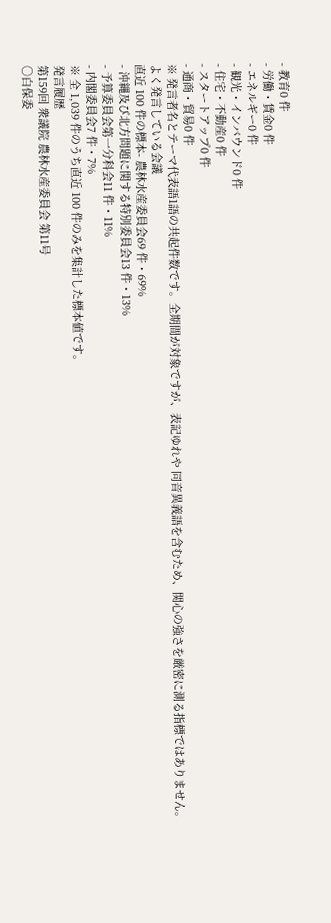- 教育0 件
- 労働・賃金0 件
- エネルギー0 件
- 観光・インバウンド0 件
- 住宅・不動産0 件
- スタートアップ0 件
- 通商・貿易0 件
※ 発言者名とテーマ代表語1語の共起件数です。全期間が対象ですが、表記ゆれや 同音異義語を含むため、関心の強さを厳密に測る指標ではありません。
よく発言している会議
直近 100 件の標本- 農林水産委員会69 件・69%
- 沖縄及び北方問題に関する特別委員会13 件・13%
- 予算委員会第一分科会11 件・11%
- 内閣委員会7 件・7%
※ 全 1,039 件のうち直近 100 件のみを集計した標本値です。
発言履歴
第159回 衆議院 農林水産委員会 第11号
○白保委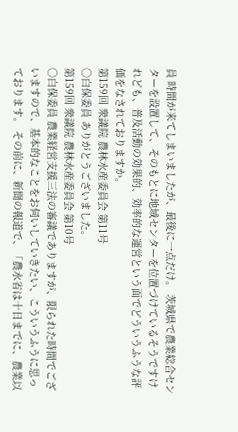員 時間が来てしまいましたが、最後に一点だけ。 茨城県で農業総合センターを設置して、そのもとに地域センターを位置づけているそうですけれども、普及活動の効果的、効率的な運営という面でどういうふうな評価をなされておりますか。
第159回 衆議院 農林水産委員会 第11号
○白保委員 ありがとうございました。
第159回 衆議院 農林水産委員会 第10号
○白保委員 農業経営支援三法の審議でありますが、限られた時間でございますので、基本的なことをお伺いしていきたい、こういうふうに思っております。 その前に、新聞の報道で、「農水省は十日までに、農業以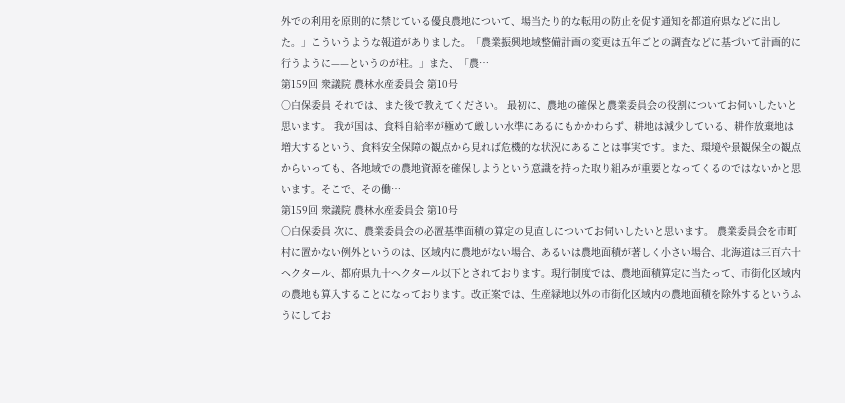外での利用を原則的に禁じている優良農地について、場当たり的な転用の防止を促す通知を都道府県などに出した。」こういうような報道がありました。「農業振興地域整備計画の変更は五年ごとの調査などに基づいて計画的に行うように——というのが柱。」また、「農…
第159回 衆議院 農林水産委員会 第10号
○白保委員 それでは、また後で教えてください。 最初に、農地の確保と農業委員会の役割についてお伺いしたいと思います。 我が国は、食料自給率が極めて厳しい水準にあるにもかかわらず、耕地は減少している、耕作放棄地は増大するという、食料安全保障の観点から見れば危機的な状況にあることは事実です。また、環境や景観保全の観点からいっても、各地域での農地資源を確保しようという意識を持った取り組みが重要となってくるのではないかと思います。そこで、その働…
第159回 衆議院 農林水産委員会 第10号
○白保委員 次に、農業委員会の必置基準面積の算定の見直しについてお伺いしたいと思います。 農業委員会を市町村に置かない例外というのは、区域内に農地がない場合、あるいは農地面積が著しく小さい場合、北海道は三百六十ヘクタール、都府県九十ヘクタール以下とされております。現行制度では、農地面積算定に当たって、市街化区域内の農地も算入することになっております。改正案では、生産緑地以外の市街化区域内の農地面積を除外するというふうにしてお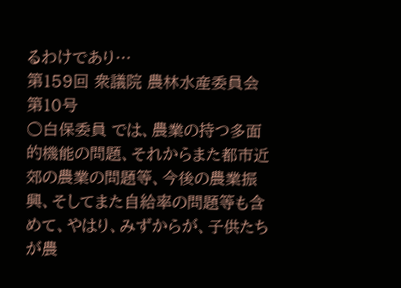るわけであり…
第159回 衆議院 農林水産委員会 第10号
○白保委員 では、農業の持つ多面的機能の問題、それからまた都市近郊の農業の問題等、今後の農業振興、そしてまた自給率の問題等も含めて、やはり、みずからが、子供たちが農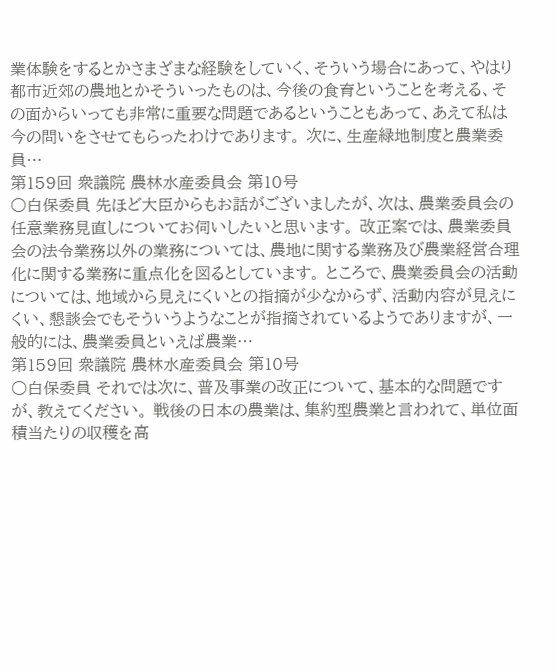業体験をするとかさまざまな経験をしていく、そういう場合にあって、やはり都市近郊の農地とかそういったものは、今後の食育ということを考える、その面からいっても非常に重要な問題であるということもあって、あえて私は今の問いをさせてもらったわけであります。 次に、生産緑地制度と農業委員…
第159回 衆議院 農林水産委員会 第10号
○白保委員 先ほど大臣からもお話がございましたが、次は、農業委員会の任意業務見直しについてお伺いしたいと思います。 改正案では、農業委員会の法令業務以外の業務については、農地に関する業務及び農業経営合理化に関する業務に重点化を図るとしています。 ところで、農業委員会の活動については、地域から見えにくいとの指摘が少なからず、活動内容が見えにくい、懇談会でもそういうようなことが指摘されているようでありますが、一般的には、農業委員といえば農業…
第159回 衆議院 農林水産委員会 第10号
○白保委員 それでは次に、普及事業の改正について、基本的な問題ですが、教えてください。 戦後の日本の農業は、集約型農業と言われて、単位面積当たりの収穫を高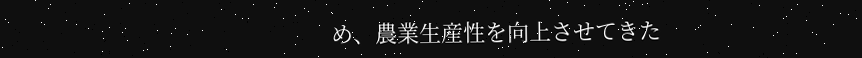め、農業生産性を向上させてきた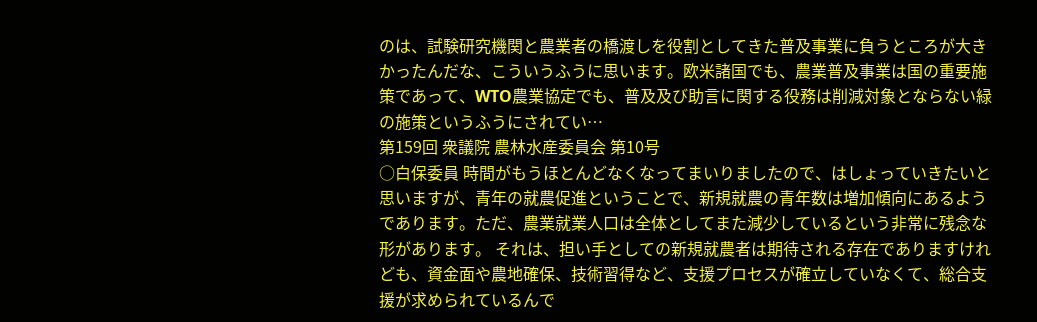のは、試験研究機関と農業者の橋渡しを役割としてきた普及事業に負うところが大きかったんだな、こういうふうに思います。欧米諸国でも、農業普及事業は国の重要施策であって、WTO農業協定でも、普及及び助言に関する役務は削減対象とならない緑の施策というふうにされてい…
第159回 衆議院 農林水産委員会 第10号
○白保委員 時間がもうほとんどなくなってまいりましたので、はしょっていきたいと思いますが、青年の就農促進ということで、新規就農の青年数は増加傾向にあるようであります。ただ、農業就業人口は全体としてまた減少しているという非常に残念な形があります。 それは、担い手としての新規就農者は期待される存在でありますけれども、資金面や農地確保、技術習得など、支援プロセスが確立していなくて、総合支援が求められているんで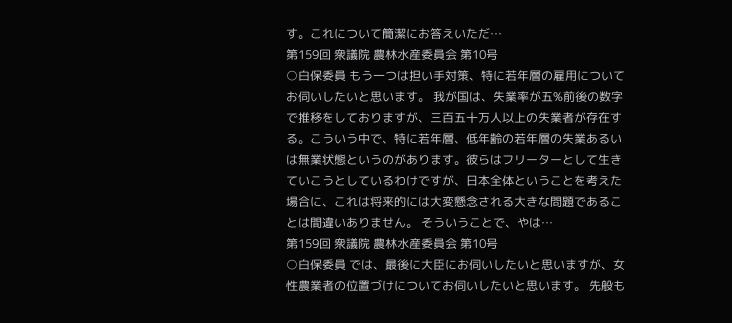す。これについて簡潔にお答えいただ…
第159回 衆議院 農林水産委員会 第10号
○白保委員 もう一つは担い手対策、特に若年層の雇用についてお伺いしたいと思います。 我が国は、失業率が五%前後の数字で推移をしておりますが、三百五十万人以上の失業者が存在する。こういう中で、特に若年層、低年齢の若年層の失業あるいは無業状態というのがあります。彼らはフリーターとして生きていこうとしているわけですが、日本全体ということを考えた場合に、これは将来的には大変懸念される大きな問題であることは間違いありません。 そういうことで、やは…
第159回 衆議院 農林水産委員会 第10号
○白保委員 では、最後に大臣にお伺いしたいと思いますが、女性農業者の位置づけについてお伺いしたいと思います。 先般も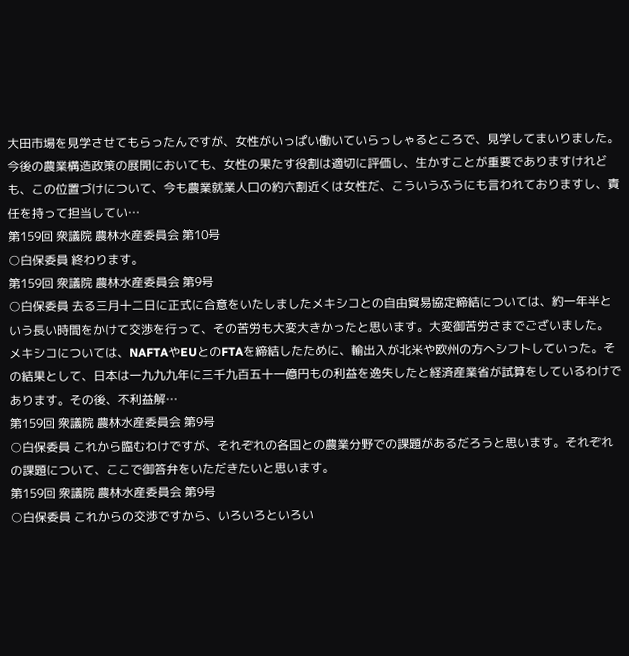大田市場を見学させてもらったんですが、女性がいっぱい働いていらっしゃるところで、見学してまいりました。今後の農業構造政策の展開においても、女性の果たす役割は適切に評価し、生かすことが重要でありますけれども、この位置づけについて、今も農業就業人口の約六割近くは女性だ、こういうふうにも言われておりますし、責任を持って担当してい…
第159回 衆議院 農林水産委員会 第10号
○白保委員 終わります。
第159回 衆議院 農林水産委員会 第9号
○白保委員 去る三月十二日に正式に合意をいたしましたメキシコとの自由貿易協定締結については、約一年半という長い時間をかけて交渉を行って、その苦労も大変大きかったと思います。大変御苦労さまでございました。 メキシコについては、NAFTAやEUとのFTAを締結したために、輸出入が北米や欧州の方へシフトしていった。その結果として、日本は一九九九年に三千九百五十一億円もの利益を逸失したと経済産業省が試算をしているわけであります。その後、不利益解…
第159回 衆議院 農林水産委員会 第9号
○白保委員 これから臨むわけですが、それぞれの各国との農業分野での課題があるだろうと思います。それぞれの課題について、ここで御答弁をいただきたいと思います。
第159回 衆議院 農林水産委員会 第9号
○白保委員 これからの交渉ですから、いろいろといろい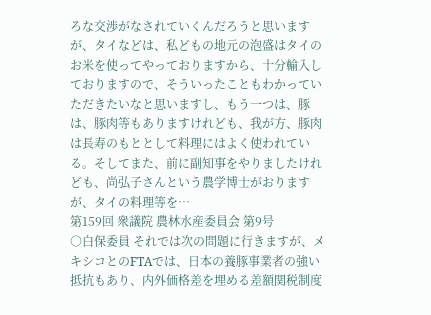ろな交渉がなされていくんだろうと思いますが、タイなどは、私どもの地元の泡盛はタイのお米を使ってやっておりますから、十分輸入しておりますので、そういったこともわかっていただきたいなと思いますし、もう一つは、豚は、豚肉等もありますけれども、我が方、豚肉は長寿のもととして料理にはよく使われている。そしてまた、前に副知事をやりましたけれども、尚弘子さんという農学博士がおりますが、タイの料理等を…
第159回 衆議院 農林水産委員会 第9号
○白保委員 それでは次の問題に行きますが、メキシコとのFTAでは、日本の養豚事業者の強い抵抗もあり、内外価格差を埋める差額関税制度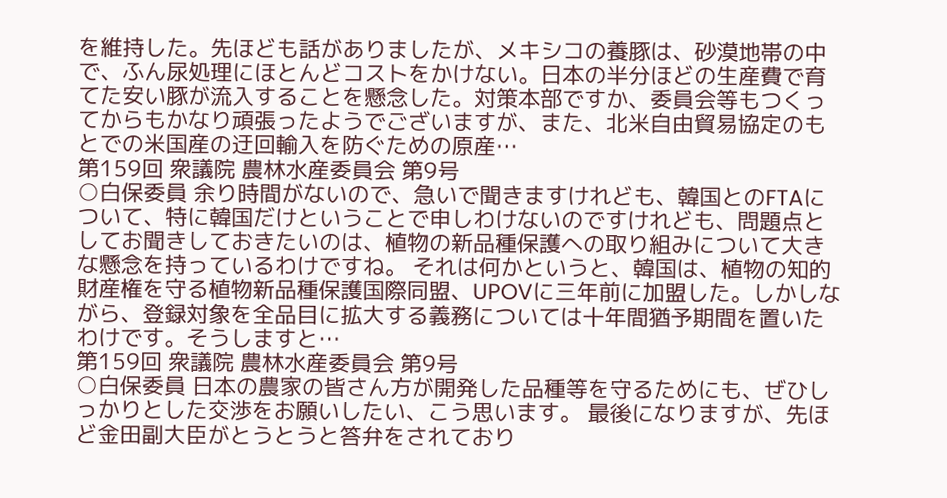を維持した。先ほども話がありましたが、メキシコの養豚は、砂漠地帯の中で、ふん尿処理にほとんどコストをかけない。日本の半分ほどの生産費で育てた安い豚が流入することを懸念した。対策本部ですか、委員会等もつくってからもかなり頑張ったようでございますが、また、北米自由貿易協定のもとでの米国産の迂回輸入を防ぐための原産…
第159回 衆議院 農林水産委員会 第9号
○白保委員 余り時間がないので、急いで聞きますけれども、韓国とのFTAについて、特に韓国だけということで申しわけないのですけれども、問題点としてお聞きしておきたいのは、植物の新品種保護への取り組みについて大きな懸念を持っているわけですね。 それは何かというと、韓国は、植物の知的財産権を守る植物新品種保護国際同盟、UPOVに三年前に加盟した。しかしながら、登録対象を全品目に拡大する義務については十年間猶予期間を置いたわけです。そうしますと…
第159回 衆議院 農林水産委員会 第9号
○白保委員 日本の農家の皆さん方が開発した品種等を守るためにも、ぜひしっかりとした交渉をお願いしたい、こう思います。 最後になりますが、先ほど金田副大臣がとうとうと答弁をされており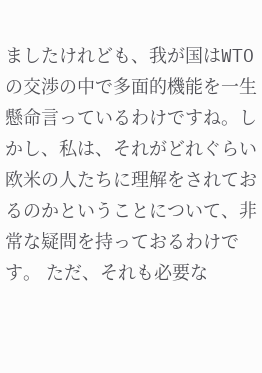ましたけれども、我が国はWTOの交渉の中で多面的機能を一生懸命言っているわけですね。しかし、私は、それがどれぐらい欧米の人たちに理解をされておるのかということについて、非常な疑問を持っておるわけです。 ただ、それも必要な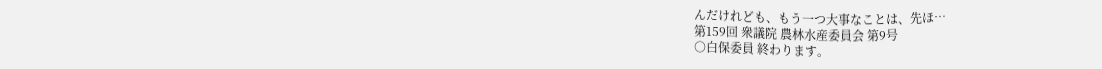んだけれども、もう一つ大事なことは、先ほ…
第159回 衆議院 農林水産委員会 第9号
○白保委員 終わります。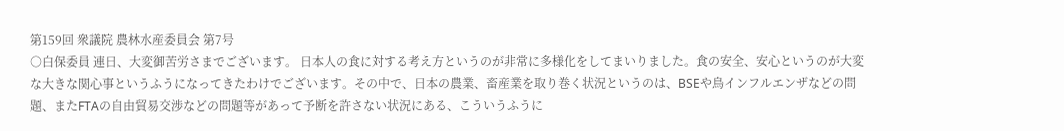第159回 衆議院 農林水産委員会 第7号
○白保委員 連日、大変御苦労さまでございます。 日本人の食に対する考え方というのが非常に多様化をしてまいりました。食の安全、安心というのが大変な大きな関心事というふうになってきたわけでございます。その中で、日本の農業、畜産業を取り巻く状況というのは、BSEや鳥インフルエンザなどの問題、またFTAの自由貿易交渉などの問題等があって予断を許さない状況にある、こういうふうに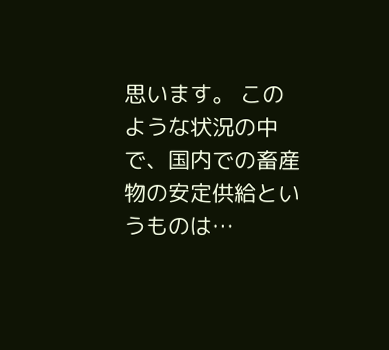思います。 このような状況の中で、国内での畜産物の安定供給というものは…